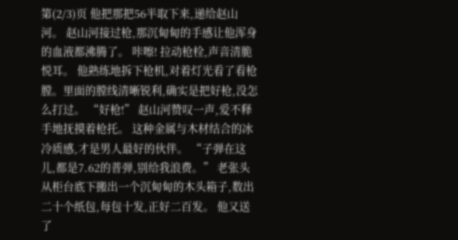第(2/3)页 他把那把56半取下来,递给赵山河。 赵山河接过枪,那沉甸甸的手感让他浑身的血液都沸腾了。 咔嚓! 拉动枪栓,声音清脆悦耳。 他熟练地拆下枪机,对着灯光看了看枪膛。里面的膛线清晰锐利,确实是把好枪,没怎么打过。 “好枪!” 赵山河赞叹一声,爱不释手地抚摸着枪托。 这种金属与木材结合的冰冷质感,才是男人最好的伙伴。 “子弹在这儿,都是7.62的普弹,别给我浪费。” 老张头从柜台底下搬出一个沉甸甸的木头箱子,数出二十个纸包,每包十发,正好二百发。 他又送了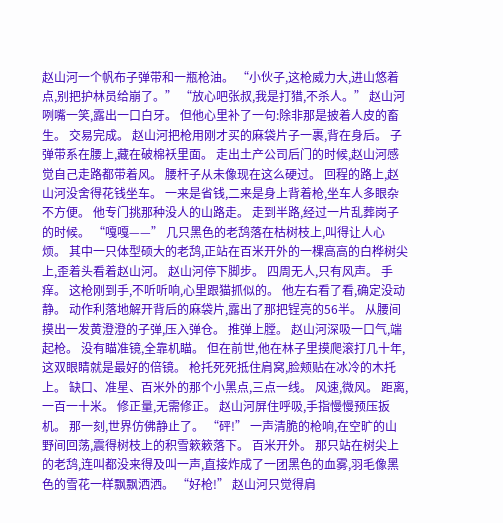赵山河一个帆布子弹带和一瓶枪油。 “小伙子,这枪威力大,进山悠着点,别把护林员给崩了。” “放心吧张叔,我是打猎,不杀人。” 赵山河咧嘴一笑,露出一口白牙。 但他心里补了一句:除非那是披着人皮的畜生。 交易完成。 赵山河把枪用刚才买的麻袋片子一裹,背在身后。 子弹带系在腰上,藏在破棉袄里面。 走出土产公司后门的时候,赵山河感觉自己走路都带着风。 腰杆子从未像现在这么硬过。 回程的路上,赵山河没舍得花钱坐车。 一来是省钱,二来是身上背着枪,坐车人多眼杂不方便。 他专门挑那种没人的山路走。 走到半路,经过一片乱葬岗子的时候。 “嘎嘎——” 几只黑色的老鸹落在枯树枝上,叫得让人心烦。 其中一只体型硕大的老鸹,正站在百米开外的一棵高高的白桦树尖上,歪着头看着赵山河。 赵山河停下脚步。 四周无人,只有风声。 手痒。 这枪刚到手,不听听响,心里跟猫抓似的。 他左右看了看,确定没动静。 动作利落地解开背后的麻袋片,露出了那把锃亮的56半。 从腰间摸出一发黄澄澄的子弹,压入弹仓。 推弹上膛。 赵山河深吸一口气,端起枪。 没有瞄准镜,全靠机瞄。 但在前世,他在林子里摸爬滚打几十年,这双眼睛就是最好的倍镜。 枪托死死抵住肩窝,脸颊贴在冰冷的木托上。 缺口、准星、百米外的那个小黑点,三点一线。 风速,微风。 距离,一百一十米。 修正量,无需修正。 赵山河屏住呼吸,手指慢慢预压扳机。 那一刻,世界仿佛静止了。 “砰!” 一声清脆的枪响,在空旷的山野间回荡,震得树枝上的积雪簌簌落下。 百米开外。 那只站在树尖上的老鸹,连叫都没来得及叫一声,直接炸成了一团黑色的血雾,羽毛像黑色的雪花一样飘飘洒洒。 “好枪!” 赵山河只觉得肩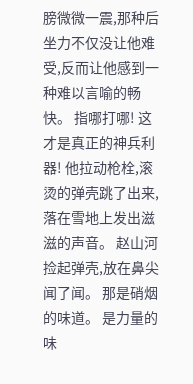膀微微一震,那种后坐力不仅没让他难受,反而让他感到一种难以言喻的畅快。 指哪打哪! 这才是真正的神兵利器! 他拉动枪栓,滚烫的弹壳跳了出来,落在雪地上发出滋滋的声音。 赵山河捡起弹壳,放在鼻尖闻了闻。 那是硝烟的味道。 是力量的味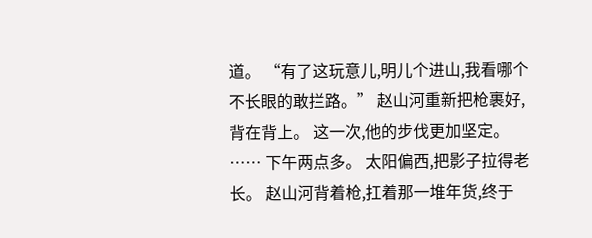道。 “有了这玩意儿,明儿个进山,我看哪个不长眼的敢拦路。” 赵山河重新把枪裹好,背在背上。 这一次,他的步伐更加坚定。 …… 下午两点多。 太阳偏西,把影子拉得老长。 赵山河背着枪,扛着那一堆年货,终于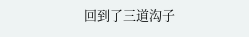回到了三道沟子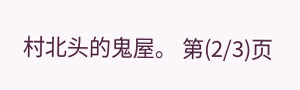村北头的鬼屋。 第(2/3)页